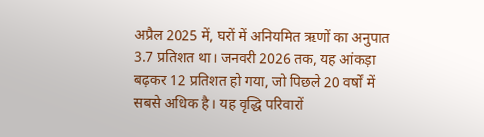अप्रैल 2025 में, घरों में अनियमित ऋणों का अनुपात 3.7 प्रतिशत था। जनवरी 2026 तक, यह आंकड़ा बढ़कर 12 प्रतिशत हो गया, जो पिछले 20 वर्षों में सबसे अधिक है। यह वृद्धि परिवारों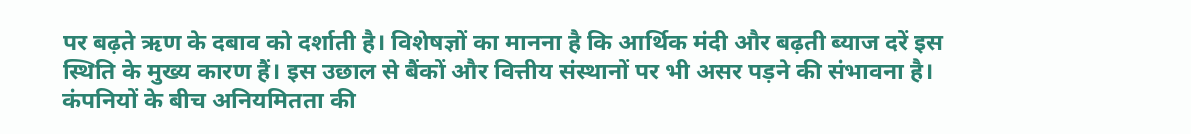पर बढ़ते ऋण के दबाव को दर्शाती है। विशेषज्ञों का मानना है कि आर्थिक मंदी और बढ़ती ब्याज दरें इस स्थिति के मुख्य कारण हैं। इस उछाल से बैंकों और वित्तीय संस्थानों पर भी असर पड़ने की संभावना है। कंपनियों के बीच अनियमितता की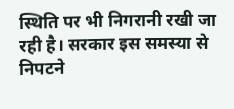स्थिति पर भी निगरानी रखी जा रही है। सरकार इस समस्या से निपटने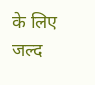के लिए जल्द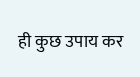ही कुछ उपाय कर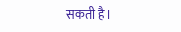सकती है।